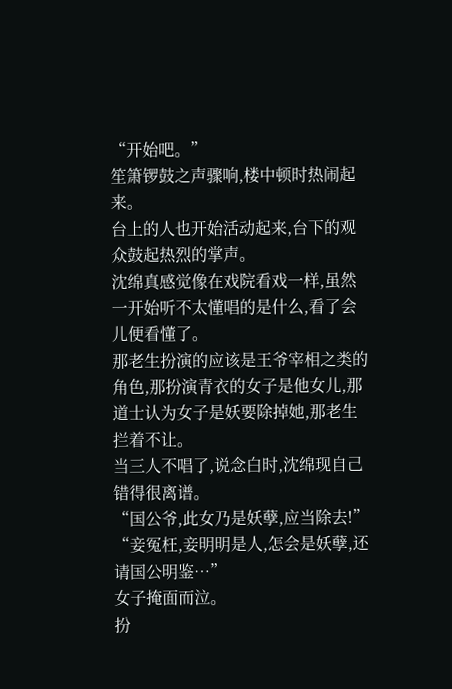“开始吧。”
笙箫锣鼓之声骤响,楼中顿时热闹起来。
台上的人也开始活动起来,台下的观众鼓起热烈的掌声。
沈绵真感觉像在戏院看戏一样,虽然一开始听不太懂唱的是什么,看了会儿便看懂了。
那老生扮演的应该是王爷宰相之类的角色,那扮演青衣的女子是他女儿,那道士认为女子是妖要除掉她,那老生拦着不让。
当三人不唱了,说念白时,沈绵现自己错得很离谱。
“国公爷,此女乃是妖孽,应当除去!”
“妾冤枉,妾明明是人,怎会是妖孽,还请国公明鉴…”
女子掩面而泣。
扮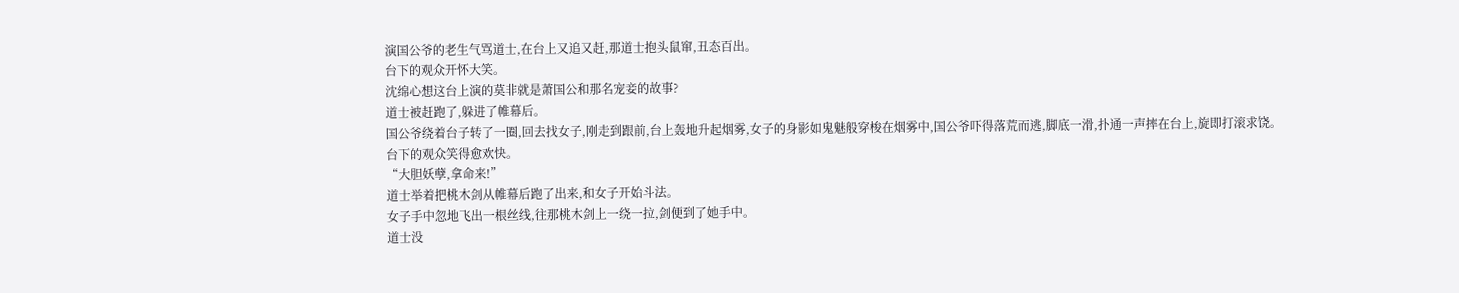演国公爷的老生气骂道士,在台上又追又赶,那道士抱头鼠窜,丑态百出。
台下的观众开怀大笑。
沈绵心想这台上演的莫非就是萧国公和那名宠妾的故事?
道士被赶跑了,躲进了帷幕后。
国公爷绕着台子转了一圈,回去找女子,刚走到跟前,台上轰地升起烟雾,女子的身影如鬼魅般穿梭在烟雾中,国公爷吓得落荒而逃,脚底一滑,扑通一声摔在台上,旋即打滚求饶。
台下的观众笑得愈欢快。
“大胆妖孽,拿命来!”
道士举着把桃木剑从帷幕后跑了出来,和女子开始斗法。
女子手中忽地飞出一根丝线,往那桃木剑上一绕一拉,剑便到了她手中。
道士没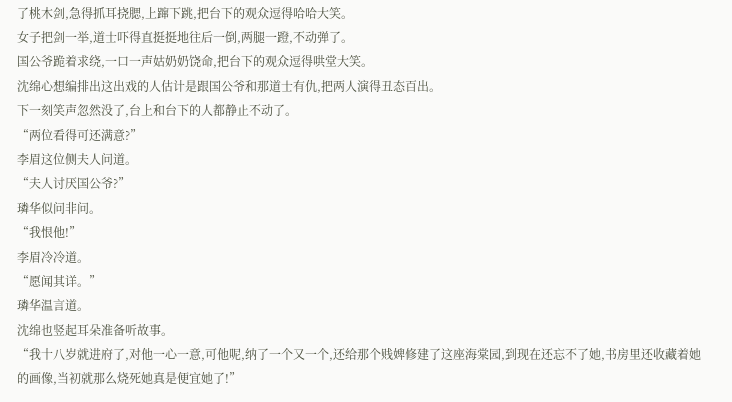了桃木剑,急得抓耳挠腮,上蹿下跳,把台下的观众逗得哈哈大笑。
女子把剑一举,道士吓得直挺挺地往后一倒,两腿一蹬,不动弹了。
国公爷跪着求绕,一口一声姑奶奶饶命,把台下的观众逗得哄堂大笑。
沈绵心想编排出这出戏的人估计是跟国公爷和那道士有仇,把两人演得丑态百出。
下一刻笑声忽然没了,台上和台下的人都静止不动了。
“两位看得可还满意?”
李眉这位侧夫人问道。
“夫人讨厌国公爷?”
璘华似问非问。
“我恨他!”
李眉冷冷道。
“愿闻其详。”
璘华温言道。
沈绵也竖起耳朵准备听故事。
“我十八岁就进府了,对他一心一意,可他呢,纳了一个又一个,还给那个贱婢修建了这座海棠园,到现在还忘不了她,书房里还收藏着她的画像,当初就那么烧死她真是便宜她了!”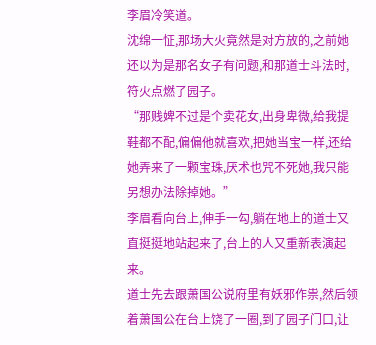李眉冷笑道。
沈绵一怔,那场大火竟然是对方放的,之前她还以为是那名女子有问题,和那道士斗法时,符火点燃了园子。
“那贱婢不过是个卖花女,出身卑微,给我提鞋都不配,偏偏他就喜欢,把她当宝一样,还给她弄来了一颗宝珠,厌术也咒不死她,我只能另想办法除掉她。”
李眉看向台上,伸手一勾,躺在地上的道士又直挺挺地站起来了,台上的人又重新表演起来。
道士先去跟萧国公说府里有妖邪作祟,然后领着萧国公在台上饶了一圈,到了园子门口,让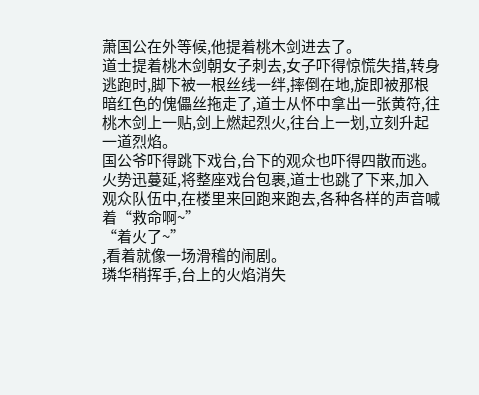萧国公在外等候,他提着桃木剑进去了。
道士提着桃木剑朝女子刺去,女子吓得惊慌失措,转身逃跑时,脚下被一根丝线一绊,摔倒在地,旋即被那根暗红色的傀儡丝拖走了,道士从怀中拿出一张黄符,往桃木剑上一贴,剑上燃起烈火,往台上一划,立刻升起一道烈焰。
国公爷吓得跳下戏台,台下的观众也吓得四散而逃。
火势迅蔓延,将整座戏台包裹,道士也跳了下来,加入观众队伍中,在楼里来回跑来跑去,各种各样的声音喊着“救命啊~”
“着火了~”
,看着就像一场滑稽的闹剧。
璘华稍挥手,台上的火焰消失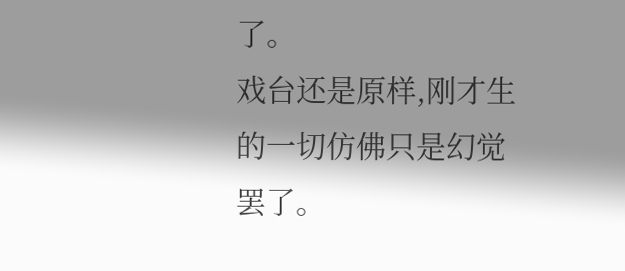了。
戏台还是原样,刚才生的一切仿佛只是幻觉罢了。